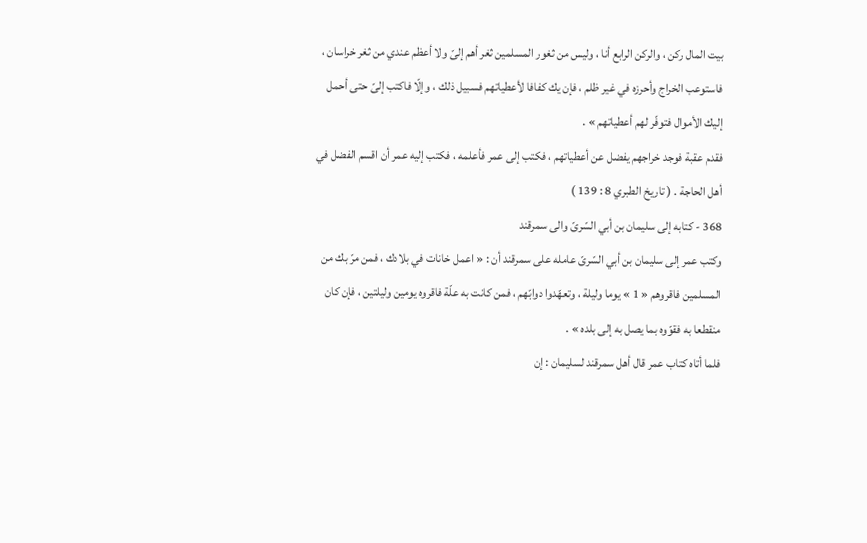بيت المال ركن ، والركن الرابع أنا ، وليس من ثغور المسلمين ثغر أهم إلىّ ولا أعظم عندي من ثغر خراسان ، فاستوعب الخراج وأحرزه في غير ظلم ، فإن يك كفافا لأعطياتهم فسبيل ذلك ، وإلّا فاكتب إلىّ حتى أحمل إليك الأموال فتوفّر لهم أعطياتهم » .
فقدم عقبة فوجد خراجهم يفضل عن أعطياتهم ، فكتب إلى عمر فأعلمه ، فكتب إليه عمر أن اقسم الفضل في أهل الحاجة . ( تاريخ الطبري 8 : 139 )
368 - كتابه إلى سليمان بن أبي السّرىّ والى سمرقند
وكتب عمر إلى سليمان بن أبي السّرىّ عامله على سمرقند أن : « اعمل خانات في بلادك ، فمن مرّ بك من المسلمين فاقروهم « 1 » يوما وليلة ، وتعهّدوا دوابّهم ، فمن كانت به علّة فاقروه يومين وليلتين ، فإن كان منقطعا به فقوّوه بما يصل به إلى بلده » .
فلما أتاه كتاب عمر قال أهل سمرقند لسليمان : إن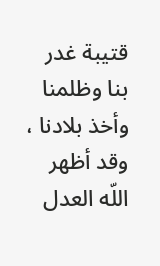قتيبة غدر بنا وظلمنا وأخذ بلادنا ، وقد أظهر اللّه العدل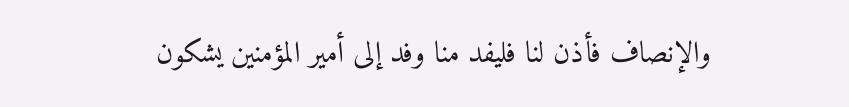والإنصاف فأذن لنا فليفد منا وفد إلى أمير المؤمنين يشكون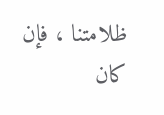ظلامتنا ، فإن كان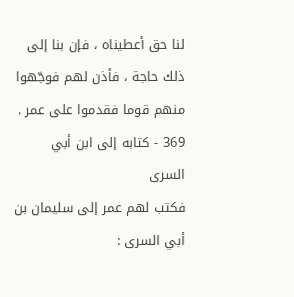لنا حق أعطيناه ، فإن بنا إلى ذلك حاجة ، فأذن لهم فوجّهوا منهم قوما فقدموا على عمر .
369 - كتابه إلى ابن أبي السرى
فكتب لهم عمر إلى سليمان بن أبي السرى :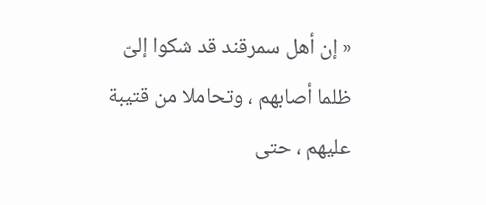« إن أهل سمرقند قد شكوا إلىّ ظلما أصابهم ، وتحاملا من قتيبة عليهم ، حتى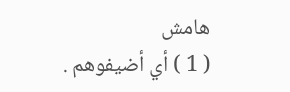هامش
( 1 ) أي أضيفوهم .